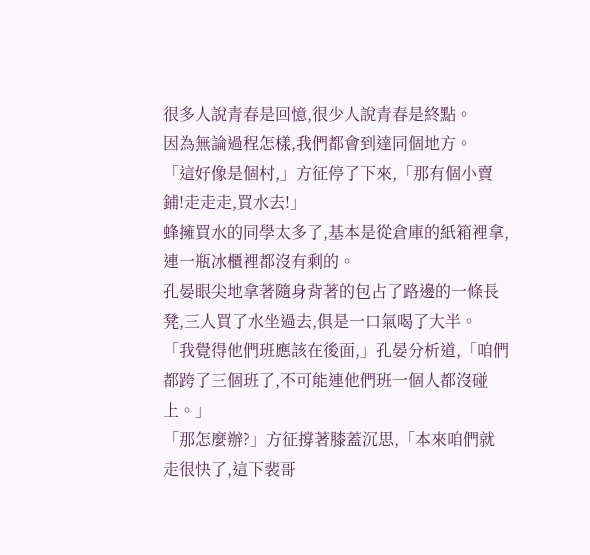很多人說青春是回憶,很少人說青春是終點。
因為無論過程怎樣,我們都會到達同個地方。
「這好像是個村,」方征停了下來,「那有個小賣鋪!走走走,買水去!」
蜂擁買水的同學太多了,基本是從倉庫的紙箱裡拿,連一瓶冰櫃裡都沒有剩的。
孔晏眼尖地拿著隨身背著的包占了路邊的一條長凳,三人買了水坐過去,俱是一口氣喝了大半。
「我覺得他們班應該在後面,」孔晏分析道,「咱們都跨了三個班了,不可能連他們班一個人都沒碰上。」
「那怎麼辦?」方征撐著膝蓋沉思,「本來咱們就走很快了,這下裴哥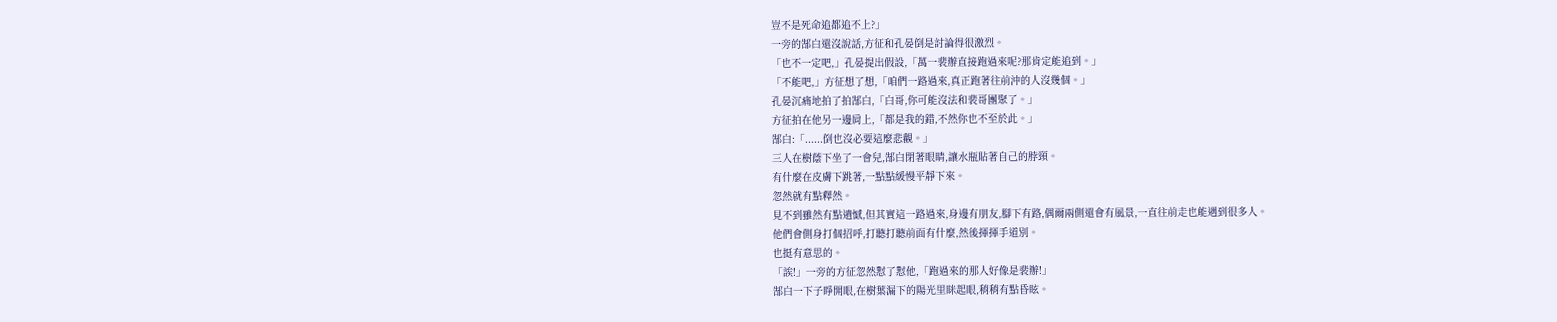豈不是死命追都追不上?」
一旁的郜白還沒說話,方征和孔晏倒是討論得很激烈。
「也不一定吧,」孔晏提出假設,「萬一裴辦直接跑過來呢?那肯定能追到。」
「不能吧,」方征想了想,「咱們一路過來,真正跑著往前沖的人沒幾個。」
孔晏沉痛地拍了拍郜白,「白哥,你可能沒法和裴哥團聚了。」
方征拍在他另一邊肩上,「都是我的錯,不然你也不至於此。」
郜白:「......倒也沒必要這麼悲觀。」
三人在樹蔭下坐了一會兒,郜白閉著眼睛,讓水瓶貼著自己的脖頸。
有什麼在皮膚下跳著,一點點緩慢平靜下來。
忽然就有點釋然。
見不到雖然有點遺憾,但其實這一路過來,身邊有朋友,腳下有路,偶爾兩側還會有風景,一直往前走也能遇到很多人。
他們會側身打個招呼,打聽打聽前面有什麼,然後揮揮手道別。
也挺有意思的。
「誒!」一旁的方征忽然懟了懟他,「跑過來的那人好像是裴辦!」
郜白一下子睜開眼,在樹葉漏下的陽光里眯起眼,稍稍有點昏眩。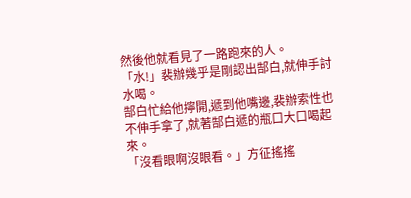然後他就看見了一路跑來的人。
「水!」裴辦幾乎是剛認出郜白,就伸手討水喝。
郜白忙給他擰開,遞到他嘴邊,裴辦索性也不伸手拿了,就著郜白遞的瓶口大口喝起來。
「沒看眼啊沒眼看。」方征搖搖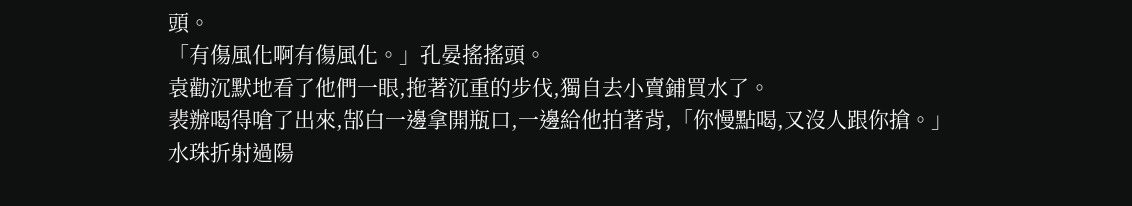頭。
「有傷風化啊有傷風化。」孔晏搖搖頭。
袁勸沉默地看了他們一眼,拖著沉重的步伐,獨自去小賣鋪買水了。
裴辦喝得嗆了出來,郜白一邊拿開瓶口,一邊給他拍著背,「你慢點喝,又沒人跟你搶。」
水珠折射過陽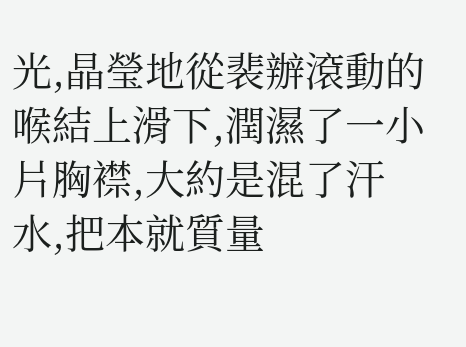光,晶瑩地從裴辦滾動的喉結上滑下,潤濕了一小片胸襟,大約是混了汗水,把本就質量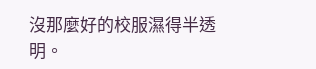沒那麼好的校服濕得半透明。